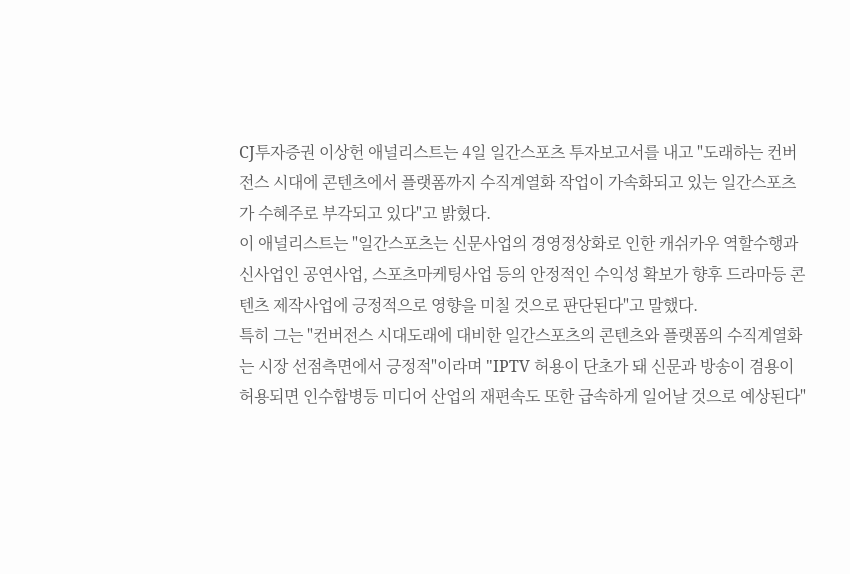CJ투자증권 이상헌 애널리스트는 4일 일간스포츠 투자보고서를 내고 "도래하는 컨버전스 시대에 콘텐츠에서 플랫폼까지 수직계열화 작업이 가속화되고 있는 일간스포츠가 수혜주로 부각되고 있다"고 밝혔다.
이 애널리스트는 "일간스포츠는 신문사업의 경영정상화로 인한 캐쉬카우 역할수행과 신사업인 공연사업, 스포츠마케팅사업 등의 안정적인 수익성 확보가 향후 드라마등 콘텐츠 제작사업에 긍정적으로 영향을 미칠 것으로 판단된다"고 말했다.
특히 그는 "컨버전스 시대도래에 대비한 일간스포츠의 콘텐츠와 플랫폼의 수직계열화는 시장 선점측면에서 긍정적"이라며 "IPTV 허용이 단초가 돼 신문과 방송이 겸용이 허용되면 인수합병등 미디어 산업의 재편속도 또한 급속하게 일어날 것으로 예상된다"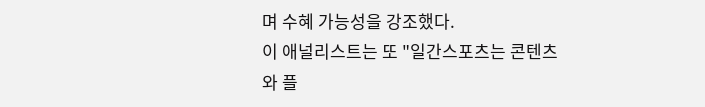며 수혜 가능성을 강조했다.
이 애널리스트는 또 "일간스포츠는 콘텐츠와 플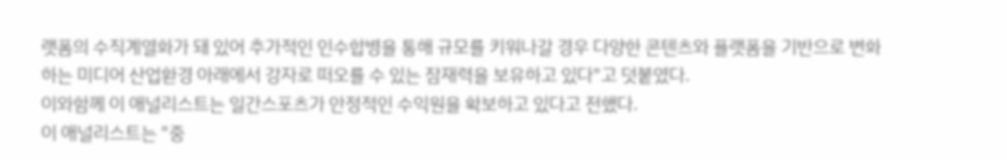랫폼의 수직계열화가 돼 있어 추가적인 인수합병을 통해 규모를 키워나갈 경우 다양한 콘텐츠와 플랫폼을 기반으로 변화하는 미디어 산업환경 아래에서 강자로 떠오를 수 있는 잠재력을 보유하고 있다"고 덧붙였다.
이와함께 이 애널리스트는 일간스포츠가 안정적인 수익원을 확보하고 있다고 전했다.
이 애널리스트는 "중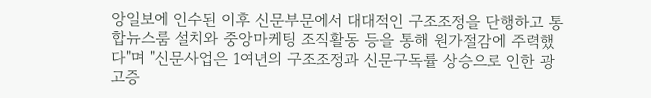앙일보에 인수된 이후 신문부문에서 대대적인 구조조정을 단행하고 통합뉴스룸 설치와 중앙마케팅 조직활동 등을 통해 원가절감에 주력했다"며 "신문사업은 1여년의 구조조정과 신문구독률 상승으로 인한 광고증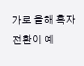가로 올해 흑자전환이 예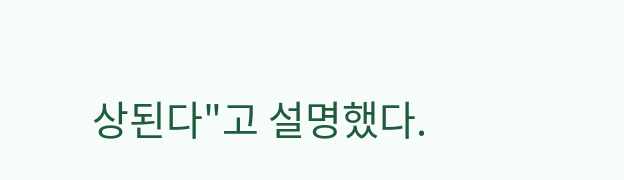상된다"고 설명했다.